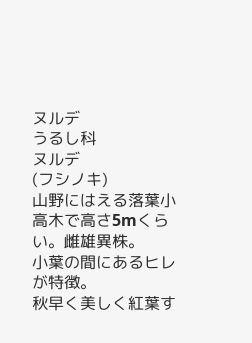ヌルデ
うるし科
ヌルデ
(フシノキ)
山野にはえる落葉小高木で高さ5mくらい。雌雄異株。
小葉の間にあるヒレが特徴。
秋早く美しく紅葉す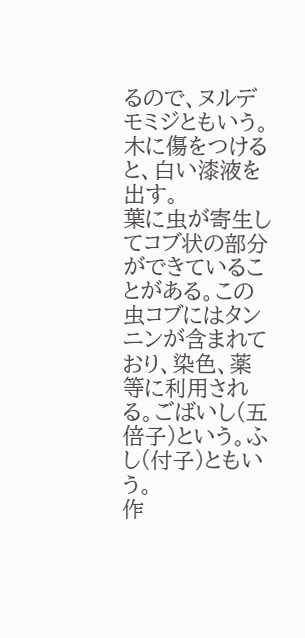るので、ヌルデモミジともいう。
木に傷をつけると、白い漆液を出す。
葉に虫が寄生してコブ状の部分ができていることがある。この虫コブにはタンニンが含まれており、染色、薬等に利用される。ごばいし(五倍子)という。ふし(付子)ともいう。
作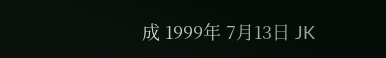成 1999年 7月13日 JK